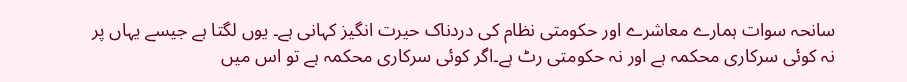سانحہ سوات ہمارے معاشرے اور حکومتی نظام کی دردناک حیرت انگیز کہانی ہے۔ یوں لگتا ہے جیسے یہاں پر نہ کوئی سرکاری محکمہ ہے اور نہ حکومتی رٹ ہے۔اگر کوئی سرکاری محکمہ ہے تو اس میں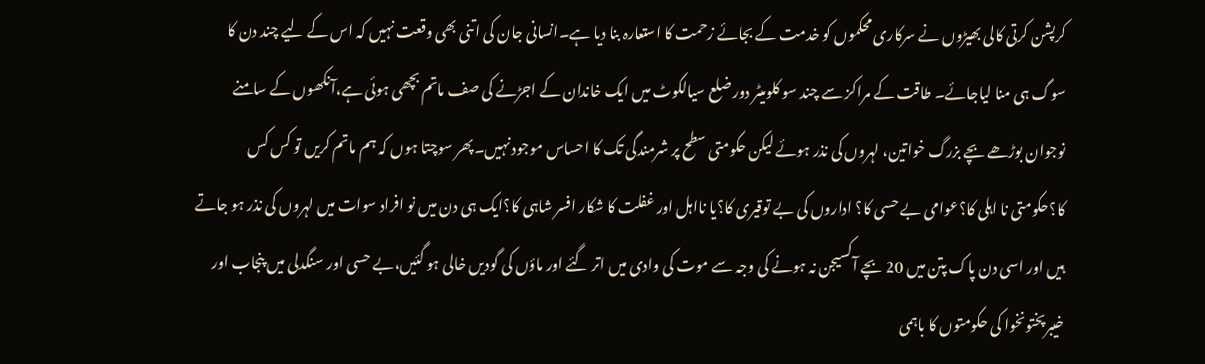کرپشن کرتی کالی بھیڑوں نے سرکاری محکموں کو خدمت کے بجائے زحمت کا استعارہ بنا دیا ہے۔انسانی جان کی اتنی بھی وقعت نہیں کہ اس کے لیے چند دن کا سوگ ہی منا لیاجائے۔ طاقت کے مراکز سے چند سو کلومیٹر دور ضلع سیالکوٹ میں ایک خاندان کے اجڑنے کی صف ماتم بچھی ہوئی ہے،آنکھوں کے سامنے نوجوان بوڑھے بچے بزرگ خواتین، لہروں کی نذر ہوئے لیکن حکومتی سطح پر شرمندگی تک کا احساس موجود نہیں۔پھر سوچتا ہوں کہ ہم ماتم کریں تو کس کس کا؟حکومتی نا اہلی کا؟عوامی بے حسی کا؟ اداروں کی بے توقیری کا؟یا نااہل اور غفلت کا شکار افسر شاہی کا؟ایک ہی دن میں نو افراد سوات میں لہروں کی نذر ہو جاتے ہیں اور اسی دن پاک پتن میں 20 بچے آکسیجن نہ ہونے کی وجہ سے موت کی وادی میں اتر گئے اور ماؤں کی گودیں خالی ہو گئیں،بے حسی اور سنگدلی میں پنجاب اور خیبرپختونخوا کی حکومتوں کا باہمی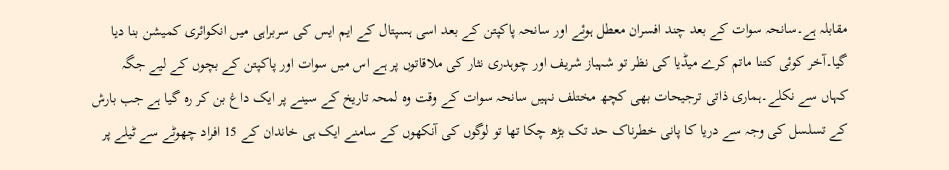مقابلہ ہے۔سانحہ سوات کے بعد چند افسران معطل ہوئے اور سانحہ پاکپتن کے بعد اسی ہسپتال کے ایم ایس کی سربراہی میں انکوائری کمیشن بنا دیا گیا۔آخر کوئی کتنا ماتم کرے میڈیا کی نظر تو شہباز شریف اور چوہدری نثار کی ملاقاتوں پر ہے اس میں سوات اور پاکپتن کے بچوں کے لیے جگہ کہاں سے نکلے۔ہماری ذاتی ترجیحات بھی کچھ مختلف نہیں سانحہ سوات کے وقت وہ لمحہ تاریخ کے سینے پر ایک داغ بن کر رہ گیا ہے جب بارش کے تسلسل کی وجہ سے دریا کا پانی خطرناک حد تک بڑھ چکا تھا تو لوگوں کی آنکھوں کے سامنے ایک ہی خاندان کے 15 افراد چھوٹے سے ٹیلے پر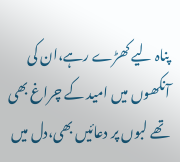پناہ لیے کھڑے رہے،ان کی آنکھوں میں امید کے چراغ بھی تھے لبوں پر دعائیں بھی،دل میں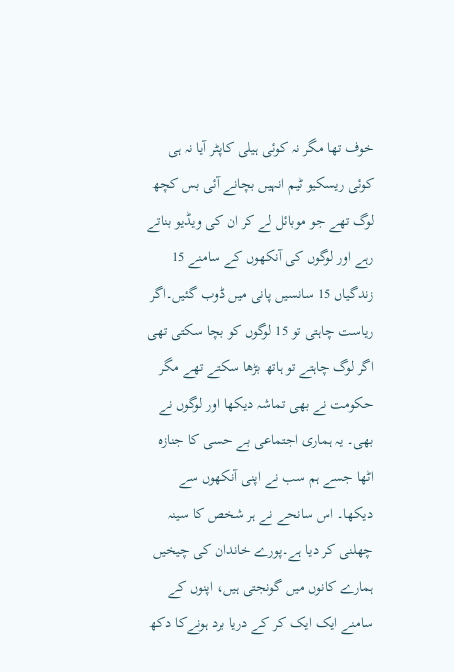خوف تھا مگر نہ کوئی ہیلی کاپٹر آیا نہ ہی کوئی ریسکیو ٹیم انہیں بچانے آئی بس کچھ لوگ تھے جو موبائل لے کر ان کی ویڈیو بناتے رہے اور لوگوں کی آنکھوں کے سامنے 15 زندگیاں 15 سانسیں پانی میں ڈوب گئیں۔اگر ریاست چاہتی تو 15 لوگوں کو بچا سکتی تھی اگر لوگ چاہتے تو ہاتھ بڑھا سکتے تھے مگر حکومت نے بھی تماشہ دیکھا اور لوگوں نے بھی۔ یہ ہماری اجتماعی بے حسی کا جنازہ اٹھا جسے ہم سب نے اپنی آنکھوں سے دیکھا۔ اس سانحے نے ہر شخص کا سینہ چھلنی کر دیا ہے۔پورے خاندان کی چیخیں ہمارے کانوں میں گونجتی ہیں، اپنوں کے سامنے ایک ایک کر کے دریا برد ہونےکا دکھ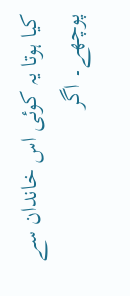کیا ہوتا یہ کوئی اس خاندان سے پوچھے۔ اگر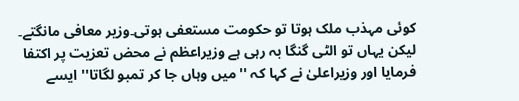کوئی مہذب ملک ہوتا تو حکومت مستعفی ہوتی۔وزیر معافی مانگتے۔ لیکن یہاں تو الٹی گنگا بہ رہی ہے وزیراعظم نے محض تعزیت پر اکتفا فرمایا اور وزیراعلیٰ نے کہا کہ ''میں وہاں جا کر تمبو لگاتا'' ایسے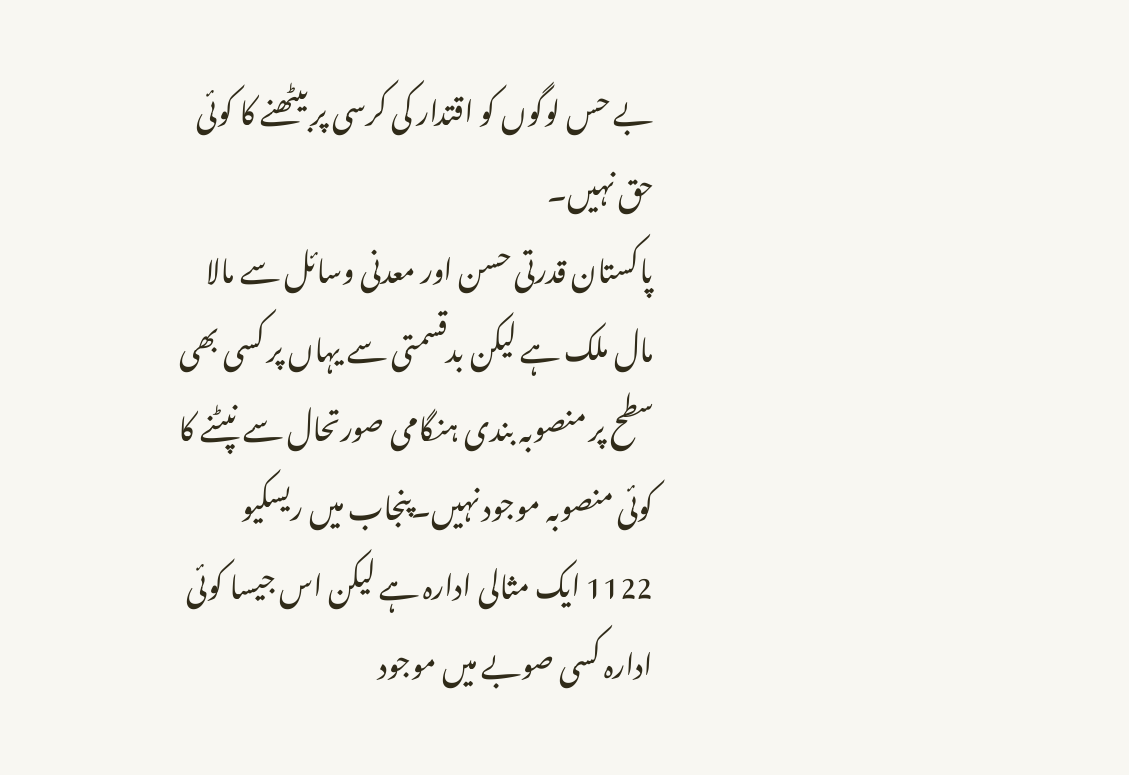بے حس لوگوں کو اقتدار کی کرسی پر بیٹھنے کا کوئی حق نہیں۔
پاکستان قدرتی حسن اور معدنی وسائل سے مالا مال ملک ہے لیکن بدقسمتی سے یہاں پر کسی بھی سطح پر منصوبہ بندی ہنگامی صورتحال سے نپٹنے کا کوئی منصوبہ موجود نہیں۔پنجاب میں ریسکیو 1122 ایک مثالی ادارہ ہے لیکن اس جیسا کوئی ادارہ کسی صوبے میں موجود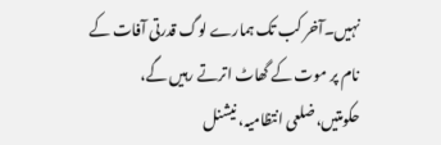نہیں۔آخر کب تک ہمارے لوگ قدرتی آفات کے نام پر موت کے گھاٹ اترتے رہیں گے، حکومتیں،ضلعی انتظامیہ، نیشنل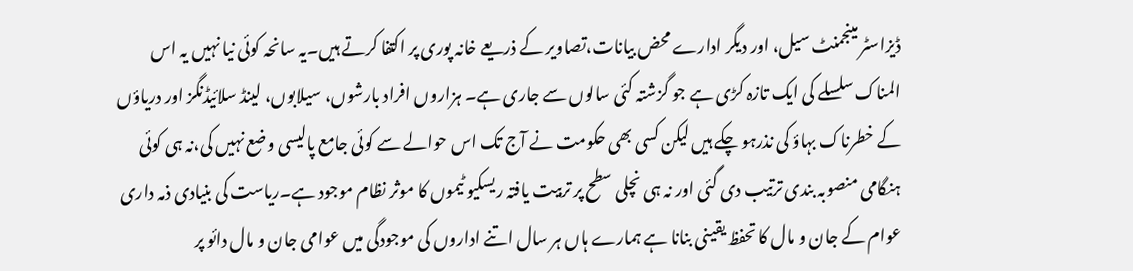ڈیزاسٹر مینجمنٹ سیل، اور دیگر ادارے محض بیانات،تصاویر کے ذریعے خانہ پوری پر اکتفا کرتے ہیں۔یہ سانحہ کوئی نیا نہیں یہ اس المناک سلسلے کی ایک تازہ کڑی ہے جو گزشتہ کئی سالوں سے جاری ہے۔ ہزاروں افراد بارشوں، سیلابوں، لینڈ سلائیڈنگز اور دریاؤں کے خطرناک بہاؤ کی نذرہو چکے ہیں لیکن کسی بھی حکومت نے آج تک اس حوالے سے کوئی جامع پالیسی وضع نہیں کی،نہ ہی کوئی ہنگامی منصوبہ بندی ترتیب دی گئی اور نہ ہی نچلی سطح پر تربیت یافتہ ریسکیو ٹیموں کا موثر نظام موجود ہے۔ریاست کی بنیادی ذمہ داری عوام کے جان و مال کا تحفظ یقینی بنانا ہے ہمارے ہاں ہر سال اتنے اداروں کی موجودگی میں عوامی جان و مال دائو پر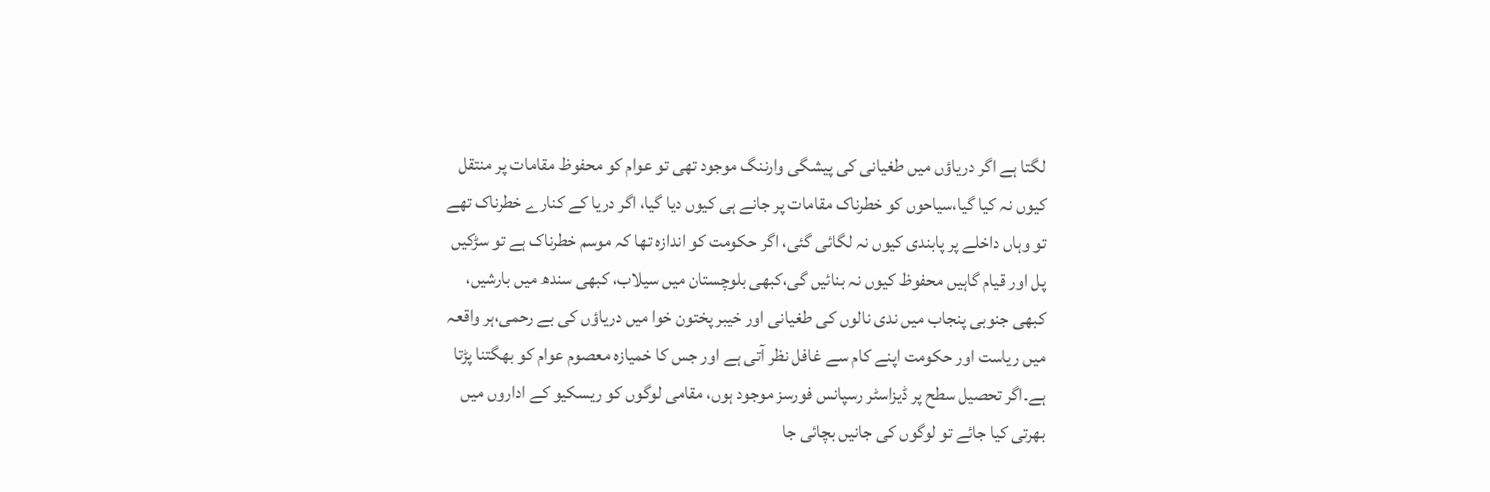لگتا ہے اگر دریاؤں میں طغیانی کی پیشگی وارننگ موجود تھی تو عوام کو محفوظ مقامات پر منتقل کیوں نہ کیا گیا،سیاحوں کو خطرناک مقامات پر جانے ہی کیوں دیا گیا، اگر دریا کے کنارے خطرناک تھے تو وہاں داخلے پر پابندی کیوں نہ لگائی گئی، اگر حکومت کو اندازہ تھا کہ موسم خطرناک ہے تو سڑکیں پل اور قیام گاہیں محفوظ کیوں نہ بنائیں گی،کبھی بلوچستان میں سیلاب، کبھی سندھ میں بارشیں، کبھی جنوبی پنجاب میں ندی نالوں کی طغیانی اور خیبر پختون خوا میں دریاؤں کی بے رحمی،ہر واقعہ میں ریاست اور حکومت اپنے کام سے غافل نظر آتی ہے اور جس کا خمیازہ معصوم عوام کو بھگتنا پڑتا ہے۔اگر تحصیل سطح پر ڈیزاسٹر رسپانس فورسز موجود ہوں، مقامی لوگوں کو ریسکیو کے اداروں میں بھرتی کیا جائے تو لوگوں کی جانیں بچائی جا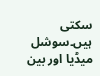سکتی ہیں۔سوشل میڈیا اور بین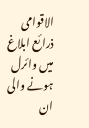الاقوامی ذرائع ابلاغ میں وائرل ہونے والی ان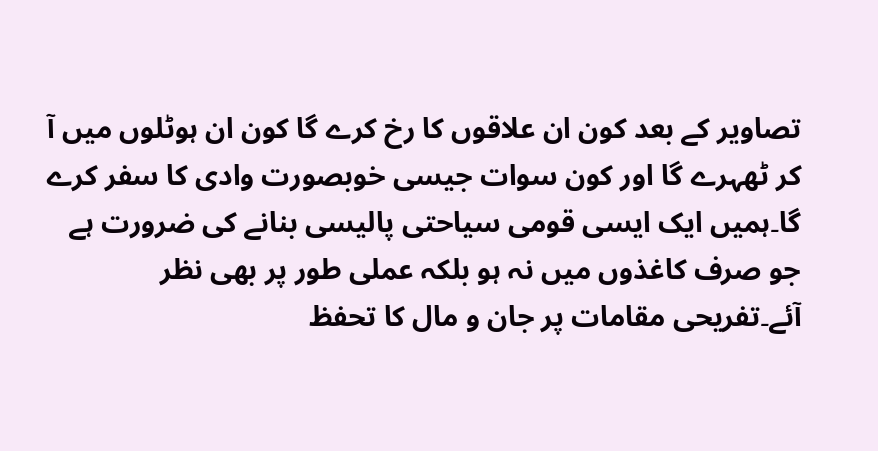تصاویر کے بعد کون ان علاقوں کا رخ کرے گا کون ان ہوٹلوں میں آ کر ٹھہرے گا اور کون سوات جیسی خوبصورت وادی کا سفر کرے گا۔ہمیں ایک ایسی قومی سیاحتی پالیسی بنانے کی ضرورت ہے جو صرف کاغذوں میں نہ ہو بلکہ عملی طور پر بھی نظر آئے۔تفریحی مقامات پر جان و مال کا تحفظ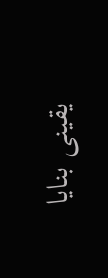یقینی بنایا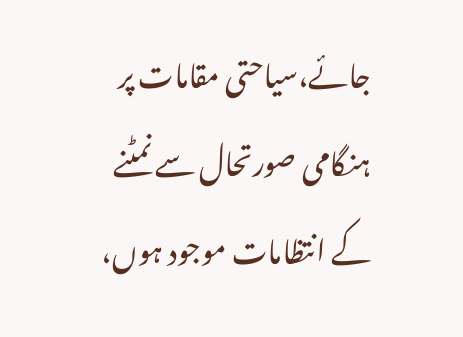جائے،سیاحتی مقامات پر ہنگامی صورتحال سے نمٹنے کے انتظامات موجود ہوں،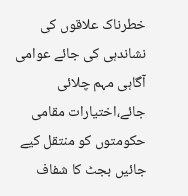خطرناک علاقوں کی نشاندہی کی جائے عوامی آگاہی مہم چلائی جائے،اختیارات مقامی حکومتوں کو منتقل کیے جائیں بجٹ کا شفاف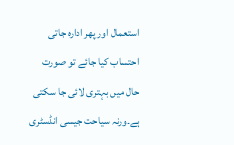استعمال اور پھر ادارہ جاتی احتساب کیا جائے تو صورت حال میں بہتری لائی جا سکتی ہے۔ورنہ سیاحت جیسی انڈسٹری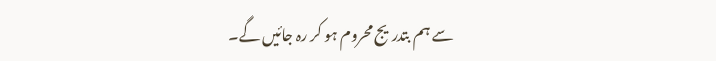سے ہم بتدریج محروم ہو کر رہ جائیں گے۔